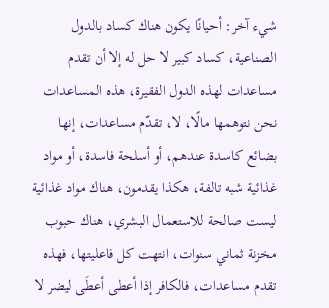شيء آخر: أحيانًا يكون هناك كساد بالدول الصناعية، كساد كبير لا حل له إلا أن تقدم مساعدات لهذه الدول الفقيرة، هذه المساعدات نحن نتوهمها مالًا، لا، تقدّم مساعدات، إنها بضائع كاسدة عندهم، أو أسلحة فاسدة، أو مواد غذائية شبه تالفة، هكذا يقدمون، هناك مواد غذائية ليست صالحة للاستعمال البشري، هناك حبوب مخزنة ثماني سنوات، انتهت كل فاعليتها، فهذه تقدم مساعدات، فالكافر إذا أعطى أعطَى ليضر لا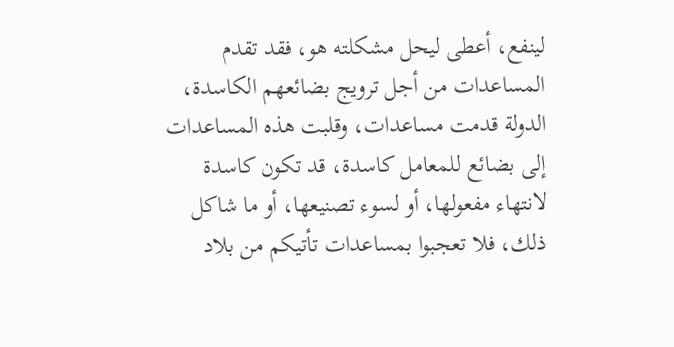لينفع، أعطى ليحل مشكلته هو، فقد تقدم المساعدات من أجل ترويج بضائعهم الكاسدة، الدولة قدمت مساعدات، وقلبت هذه المساعدات إلى بضائع للمعامل كاسدة، قد تكون كاسدة لانتهاء مفعولها، أو لسوء تصنيعها، أو ما شاكل ذلك، فلا تعجبوا بمساعدات تأتيكم من بلاد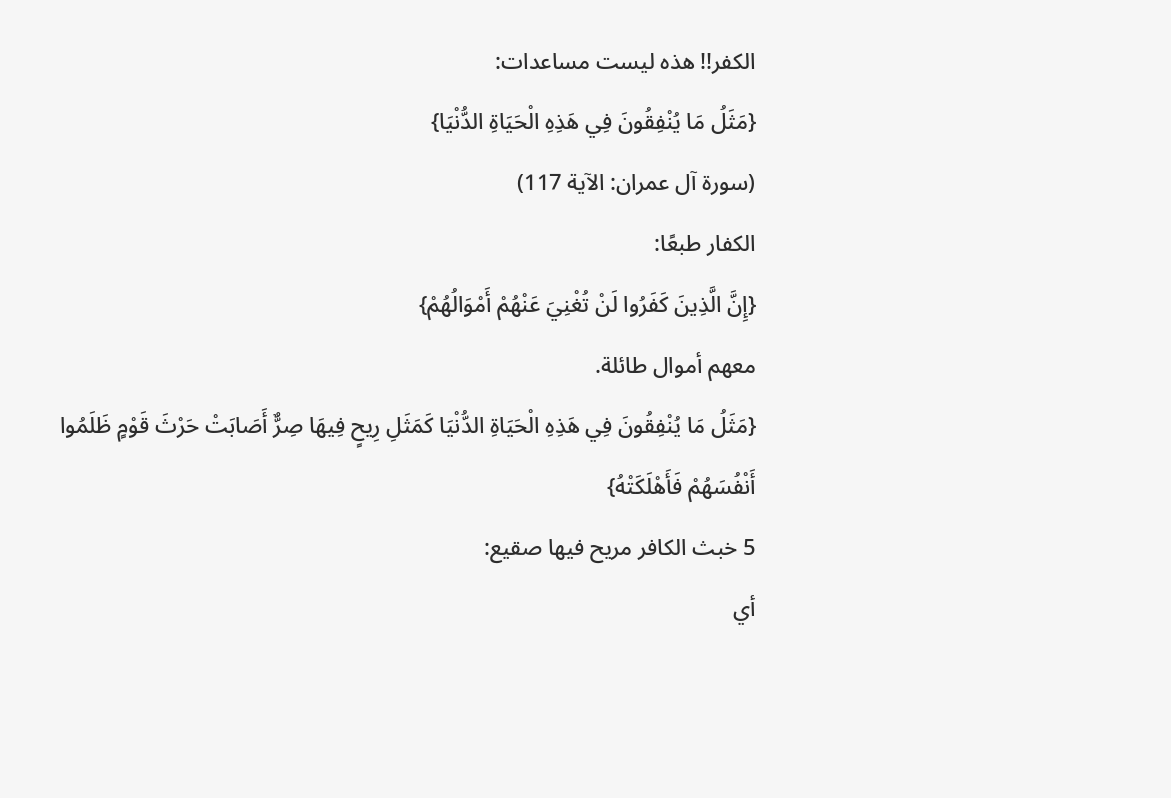الكفر!! هذه ليست مساعدات:
{مَثَلُ مَا يُنْفِقُونَ فِي هَذِهِ الْحَيَاةِ الدُّنْيَا}
(سورة آل عمران: الآية 117)
الكفار طبعًا:
{إِنَّ الَّذِينَ كَفَرُوا لَنْ تُغْنِيَ عَنْهُمْ أَمْوَالُهُمْ}
معهم أموال طائلة.
{مَثَلُ مَا يُنْفِقُونَ فِي هَذِهِ الْحَيَاةِ الدُّنْيَا كَمَثَلِ رِيحٍ فِيهَا صِرٌّ أَصَابَتْ حَرْثَ قَوْمٍ ظَلَمُوا أَنْفُسَهُمْ فَأَهْلَكَتْهُ}
5 خبث الكافر مريح فيها صقيع:
أي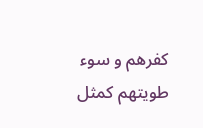كفرهم و سوء طويتهم كمثل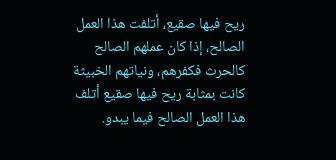ريح فيها صقيع، أتلفت هذا العمل الصالح، إذا كان عملهم الصالح كالحرث فكفرهم، ونياتهم الخبيثة كانت بمثابة ريح فيها صقيع أتلف هذا العمل الصالح فيما يبدو.